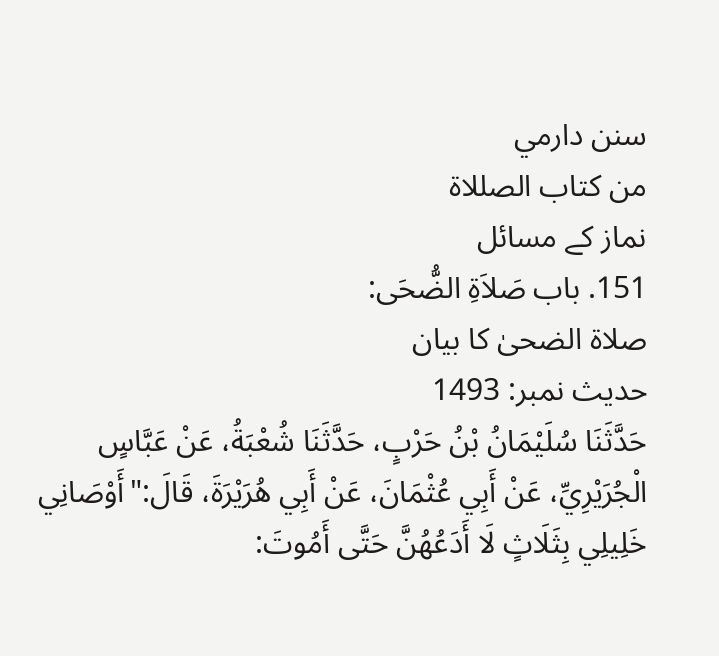سنن دارمي
من كتاب الصللاة
نماز کے مسائل
151. باب صَلاَةِ الضُّحَى:
صلاۃ الضحیٰ کا بیان
حدیث نمبر: 1493
حَدَّثَنَا سُلَيْمَانُ بْنُ حَرْبٍ، حَدَّثَنَا شُعْبَةُ، عَنْ عَبَّاسٍ الْجُرَيْرِيِّ، عَنْ أَبِي عُثْمَانَ، عَنْ أَبِي هُرَيْرَةَ، قَالَ:"أَوْصَانِي خَلِيلِي بِثَلَاثٍ لَا أَدَعُهُنَّ حَتَّى أَمُوتَ: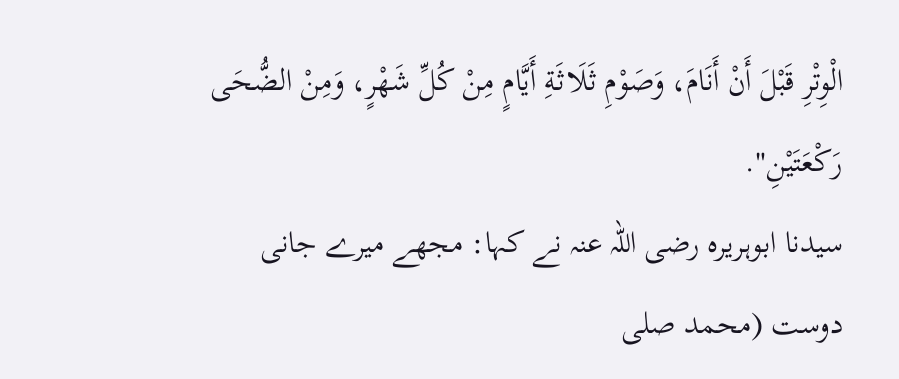الْوِتْرِ قَبْلَ أَنْ أَنَامَ، وَصَوْمِ ثَلَاثَةِ أَيَّامٍ مِنْ كُلِّ شَهْرٍ، وَمِنْ الضُّحَى رَكْعَتَيْنِ".
سیدنا ابوہریرہ رضی اللہ عنہ نے کہا: مجھے میرے جانی دوست (محمد صلی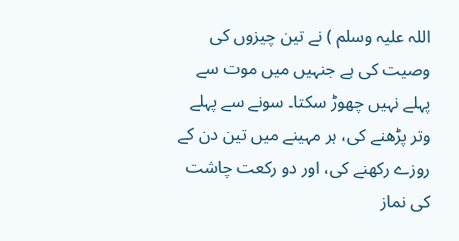اللہ علیہ وسلم ) نے تین چیزوں کی وصیت کی ہے جنہیں میں موت سے پہلے نہیں چھوڑ سکتا۔ سونے سے پہلے وتر پڑھنے کی، ہر مہینے میں تین دن کے روزے رکھنے کی، اور دو رکعت چاشت کی نماز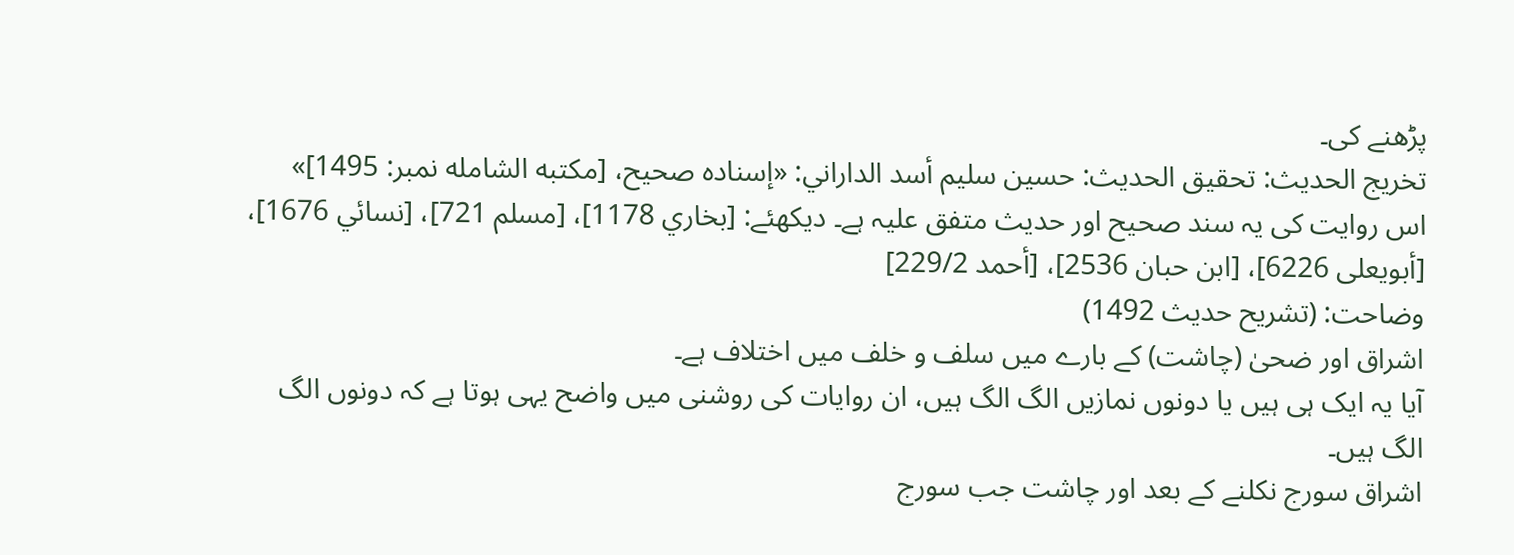پڑھنے کی۔
تخریج الحدیث: تحقيق الحديث: حسين سليم أسد الداراني: «إسناده صحيح، [مكتبه الشامله نمبر: 1495]»
اس روایت کی یہ سند صحیح اور حدیث متفق علیہ ہے۔ دیکھئے: [بخاري 1178]، [مسلم 721]، [نسائي 1676]، [أبويعلی 6226]، [ابن حبان 2536]، [أحمد 229/2]
وضاحت: (تشریح حدیث 1492)
اشراق اور ضحیٰ (چاشت) کے بارے میں سلف و خلف میں اختلاف ہے۔
آیا یہ ایک ہی ہیں یا دونوں نمازیں الگ الگ ہیں، ان روایات کی روشنی میں واضح یہی ہوتا ہے کہ دونوں الگ الگ ہیں۔
اشراق سورج نکلنے کے بعد اور چاشت جب سورج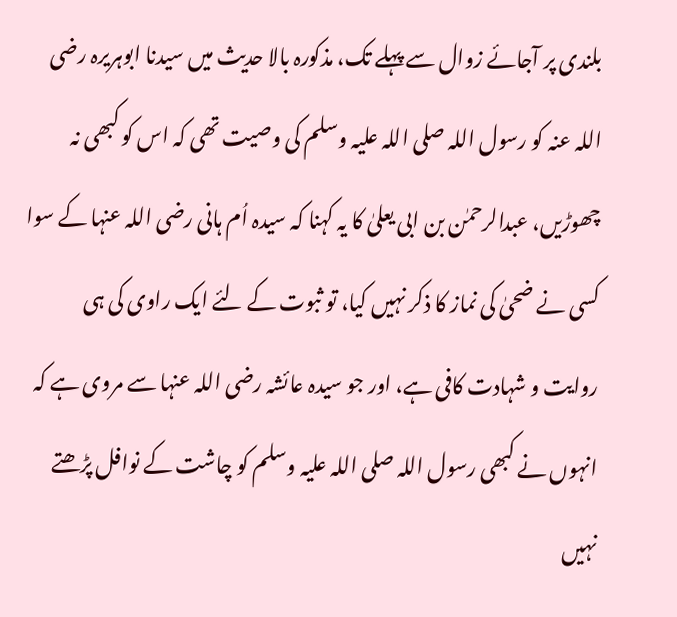بلندی پر آجائے زوال سے پہلے تک، مذکورہ بالا حدیث میں سیدنا ابوہریرہ رضی اللہ عنہ کو رسول اللہ صلی اللہ علیہ وسلم کی وصیت تھی کہ اس کو کبھی نہ چھوڑیں، عبدالرحمٰن بن ابی یعلیٰ کا یہ کہنا کہ سیدہ اُم ہانی رضی اللہ عنہا کے سوا کسی نے ضحیٰ کی نماز کا ذکر نہیں کیا، تو ثبوت کے لئے ایک راوی کی ہی روایت و شہادت کافی ہے، اور جو سیدہ عائشہ رضی اللہ عنہا سے مروی ہے کہ انہوں نے کبھی رسول اللہ صلی اللہ علیہ وسلم کو چاشت کے نوافل پڑھتے نہیں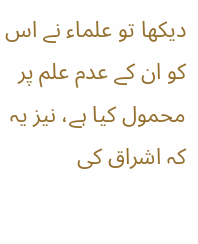دیکھا تو علماء نے اس کو ان کے عدم علم پر محمول کیا ہے، نیز یہ کہ اشراق کی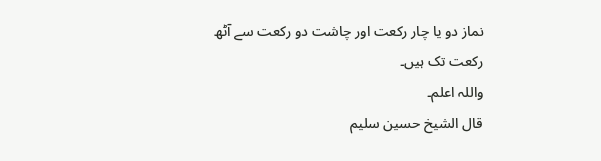نماز دو یا چار رکعت اور چاشت دو رکعت سے آٹھ رکعت تک ہیں۔
واللہ اعلم۔
قال الشيخ حسين سليم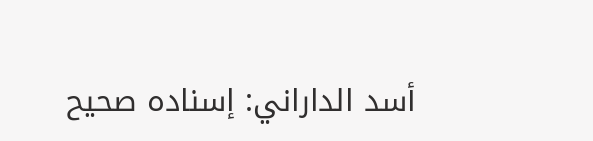أسد الداراني: إسناده صحيح